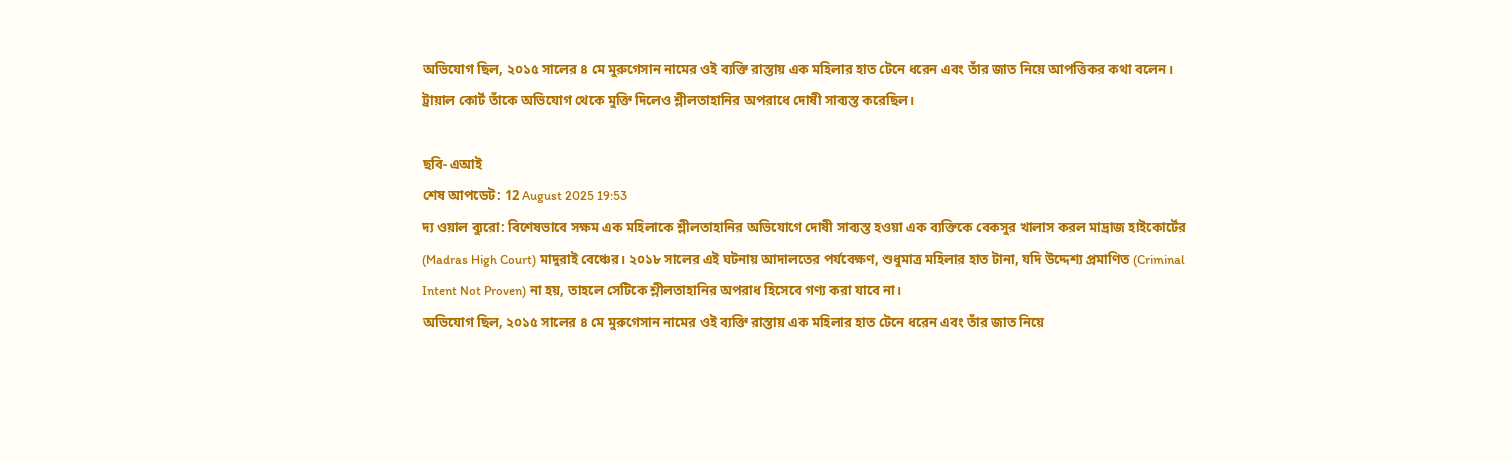অভিযোগ ছিল, ২০১৫ সালের ৪ মে মুরুগেসান নামের ওই ব্যক্তি রাস্তায় এক মহিলার হাত টেনে ধরেন এবং তাঁর জাত নিয়ে আপত্তিকর কথা বলেন। ট্রায়াল কোর্ট তাঁকে অভিযোগ থেকে মুক্তি দিলেও শ্লীলতাহানির অপরাধে দোষী সাব্যস্ত করেছিল।

ছবি- এআই
শেষ আপডেট: 12 August 2025 19:53
দ্য ওয়াল ব্যুরো: বিশেষভাবে সক্ষম এক মহিলাকে শ্লীলতাহানির অভিযোগে দোষী সাব্যস্ত হওয়া এক ব্যক্তিকে বেকসুর খালাস করল মাদ্রাজ হাইকোর্টের (Madras High Court) মাদুরাই বেঞ্চের। ২০১৮ সালের এই ঘটনায় আদালতের পর্যবেক্ষণ, শুধুমাত্র মহিলার হাত টানা, যদি উদ্দেশ্য প্রমাণিত (Criminal Intent Not Proven) না হয়, তাহলে সেটিকে শ্লীলতাহানির অপরাধ হিসেবে গণ্য করা যাবে না।
অভিযোগ ছিল, ২০১৫ সালের ৪ মে মুরুগেসান নামের ওই ব্যক্তি রাস্তায় এক মহিলার হাত টেনে ধরেন এবং তাঁর জাত নিয়ে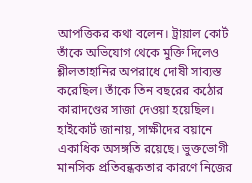আপত্তিকর কথা বলেন। ট্রায়াল কোর্ট তাঁকে অভিযোগ থেকে মুক্তি দিলেও শ্লীলতাহানির অপরাধে দোষী সাব্যস্ত করেছিল। তাঁকে তিন বছরের কঠোর কারাদণ্ডের সাজা দেওয়া হয়েছিল।
হাইকোর্ট জানায়, সাক্ষীদের বয়ানে একাধিক অসঙ্গতি রয়েছে। ভুক্তভোগী মানসিক প্রতিবন্ধকতার কারণে নিজের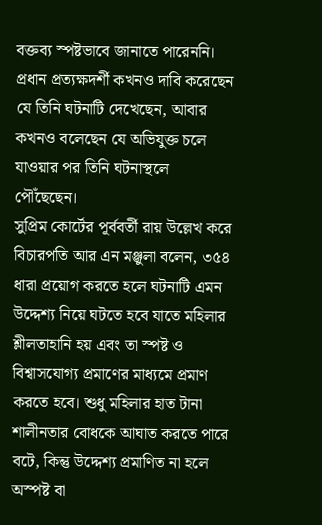বক্তব্য স্পষ্টভাবে জানাতে পারেননি। প্রধান প্রত্যক্ষদর্শী কখনও দাবি করেছেন যে তিনি ঘটনাটি দেখেছেন, আবার কখনও বলেছেন যে অভিযুক্ত চলে যাওয়ার পর তিনি ঘটনাস্থলে পৌঁছেছেন।
সুপ্রিম কোর্টের পূর্ববর্তী রায় উল্লেখ করে বিচারপতি আর এন মঞ্জুলা বলেন, ৩৫৪ ধারা প্রয়োগ করতে হলে ঘটনাটি এমন উদ্দেশ্য নিয়ে ঘটতে হবে যাতে মহিলার শ্লীলতাহানি হয় এবং তা স্পষ্ট ও বিশ্বাসযোগ্য প্রমাণের মাধ্যমে প্রমাণ করতে হবে। শুধু মহিলার হাত টানা শালীনতার বোধকে আঘাত করতে পারে বটে, কিন্তু উদ্দেশ্য প্রমাণিত না হলে অস্পষ্ট বা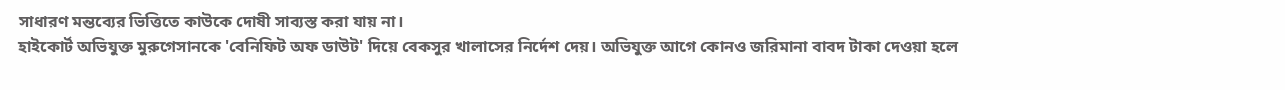সাধারণ মন্তব্যের ভিত্তিতে কাউকে দোষী সাব্যস্ত করা যায় না।
হাইকোর্ট অভিযুক্ত মুরুগেসানকে 'বেনিফিট অফ ডাউট' দিয়ে বেকসুর খালাসের নির্দেশ দেয়। অভিযুক্ত আগে কোনও জরিমানা বাবদ টাকা দেওয়া হলে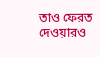তাও ফেরত দেওয়ারও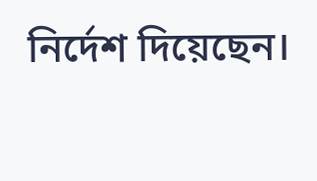নির্দেশ দিয়েছেন।